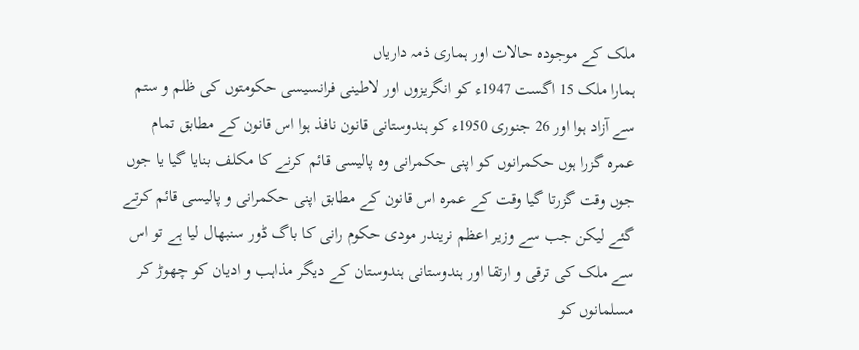ملک کے موجودہ حالات اور ہماری ذمہ داریاں
ہمارا ملک 15 اگست 1947ء کو انگریزوں اور لاطینی فرانسیسی حکومتوں کی ظلم و ستم سے آزاد ہوا اور 26 جنوری 1950ء کو ہندوستانی قانون نافذ ہوا اس قانون کے مطابق تمام عمرہ گزرا ہوں حکمرانوں کو اپنی حکمرانی وہ پالیسی قائم کرنے کا مکلف بنایا گیا یا جوں جوں وقت گزرتا گیا وقت کے عمرہ اس قانون کے مطابق اپنی حکمرانی و پالیسی قائم کرتے گئے لیکن جب سے وزیر اعظم نریندر مودی حکوم رانی کا باگ ڈور سنبھال لیا ہے تو اس سے ملک کی ترقی و ارتقا اور ہندوستانی ہندوستان کے دیگر مذاہب و ادیان کو چھوڑ کر مسلمانوں کو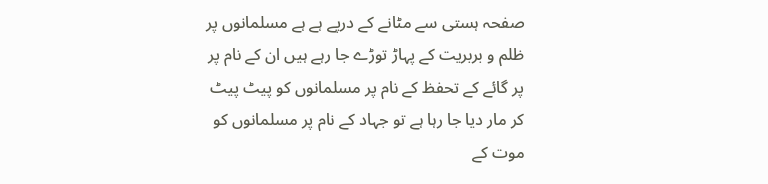صفحہ ہستی سے مٹانے کے درپے ہے ہے مسلمانوں پر ظلم و بربریت کے پہاڑ توڑے جا رہے ہیں ان کے نام پر پر گائے کے تحفظ کے نام پر مسلمانوں کو پیٹ پیٹ کر مار دیا جا رہا ہے تو جہاد کے نام پر مسلمانوں کو موت کے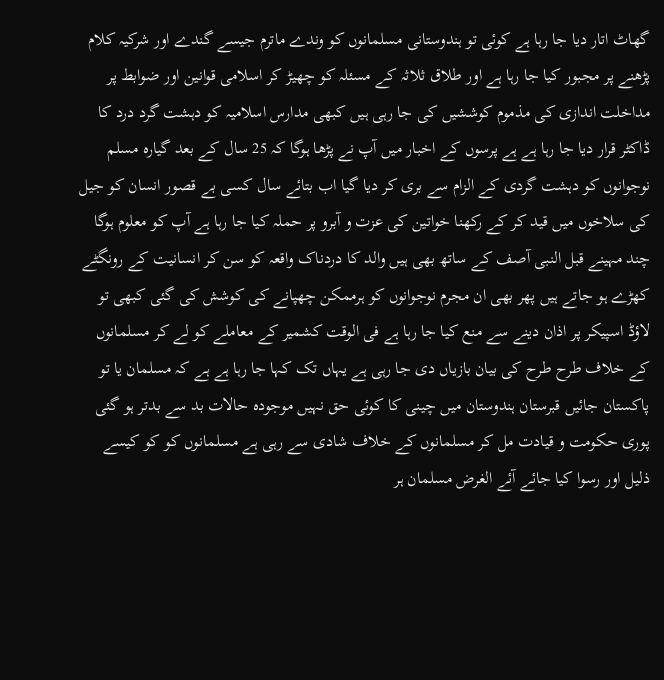گھاٹ اتار دیا جا رہا ہے کوئی تو ہندوستانی مسلمانوں کو وندے ماترم جیسے گندے اور شرکیہ کلام پڑھنے پر مجبور کیا جا رہا ہے اور طلاق ثلاثہ کے مسئلہ کو چھیڑ کر اسلامی قوانین اور ضوابط پر مداخلت اندازی کی مذموم کوششیں کی جا رہی ہیں کبھی مدارس اسلامیہ کو دہشت گرد درد کا ڈاکٹر قرار دیا جا رہا ہے ہے پرسوں کے اخبار میں آپ نے پڑھا ہوگا کہ 25 سال کے بعد گیارہ مسلم نوجوانوں کو دہشت گردی کے الزام سے بری کر دیا گیا اب بتائے سال کسی بے قصور انسان کو جیل کی سلاخوں میں قید کر کے رکھنا خواتین کی عزت و آبرو پر حملہ کیا جا رہا ہے آپ کو معلوم ہوگا چند مہینے قبل النبی آصف کے ساتھ بھی ہیں والد کا دردناک واقعہ کو سن کر انسانیت کے رونگٹے کھڑے ہو جاتے ہیں پھر بھی ان مجرم نوجوانوں کو ہرممکن چھپانے کی کوشش کی گئی کبھی تو لاؤڈ اسپیکر پر اذان دینے سے منع کیا جا رہا ہے فی الوقت کشمیر کے معاملے کو لے کر مسلمانوں کے خلاف طرح طرح کی بیان بازیاں دی جا رہی ہے یہاں تک کہا جا رہا ہے ہے کہ مسلمان یا تو پاکستان جائیں قبرستان ہندوستان میں چینی کا کوئی حق نہیں موجودہ حالات بد سے بدتر ہو گئی پوری حکومت و قیادت مل کر مسلمانوں کے خلاف شادی سے رہی ہے مسلمانوں کو کو کیسے ذلیل اور رسوا کیا جائے آئے الغرض مسلمان ہر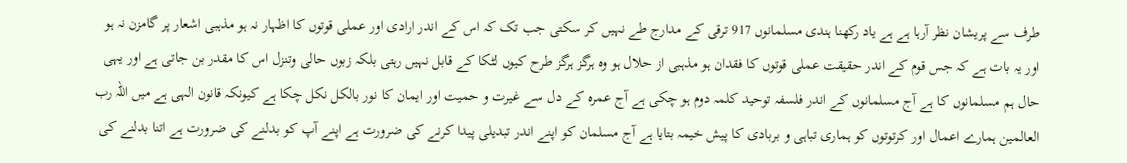طرف سے پریشان نظر آرہا ہے ہے یاد رکھنا ہندی مسلمانوں 917 ترقی کے مدارج طے نہیں کر سکتی جب تک کہ اس کے اندر ارادی اور عملی قوتوں کا اظہار نہ ہو مذہبی اشعار پر گامزن نہ ہو اور یہ بات ہے کہ جس قوم کے اندر حقیقت عملی قوتوں کا فقدان ہو مذہبی از حلال ہو وہ ہرگز ہرگز طرح کیوں لٹکا کے قابل نہیں رہتی بلکہ زبوں حالی وتنزل اس کا مقدر بن جاتی ہے اور یہی حال ہم مسلمانوں کا ہے آج مسلمانوں کے اندر فلسفہ توحید کلمہ دوم ہو چکی ہے آج عمرہ کے دل سے غیرت و حمیت اور ایمان کا نور بالکل نکل چکا ہے کیونکہ قانون الہی ہے میں اللہ رب العالمین ہمارے اعمال اور کرتوتوں کو ہماری تباہی و بربادی کا پیش خیمہ بتایا ہے آج مسلمان کو اپنے اندر تبدیلی پیدا کرنے کی ضرورت ہے اپنے آپ کو بدلنے کی ضرورت ہے اتنا بدلنے کی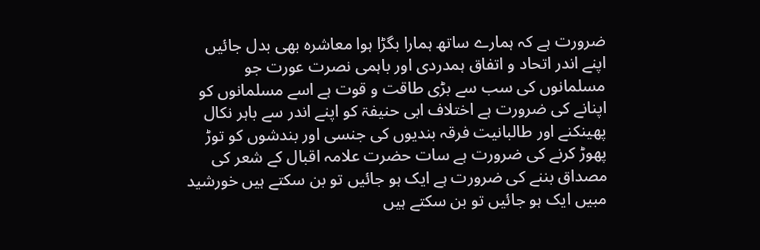ضرورت ہے کہ ہمارے ساتھ ہمارا بگڑا ہوا معاشرہ بھی بدل جائیں اپنے اندر اتحاد و اتفاق ہمدردی اور باہمی نصرت عورت جو مسلمانوں کی سب سے بڑی طاقت و قوت ہے اسے مسلمانوں کو اپنانے کی ضرورت ہے اختلاف ابی حنیفۃ کو اپنے اندر سے باہر نکال پھینکنے اور طالبانیت فرقہ بندیوں کی جنسی اور بندشوں کو توڑ پھوڑ کرنے کی ضرورت ہے سات حضرت علامہ اقبال کے شعر کی مصداق بننے کی ضرورت ہے ایک ہو جائیں تو بن سکتے ہیں خورشید مبیں ایک ہو جائیں تو بن سکتے ہیں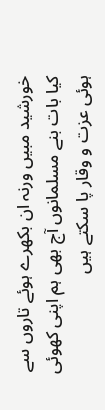خورشید مبیں ورنہ ان بکھرے ہوئے تاروں سے کیا بات بنے مسلمانوں آج بھی ہم اپنی کھوئی ہوئی عزت و وقار پا سکتے ہیں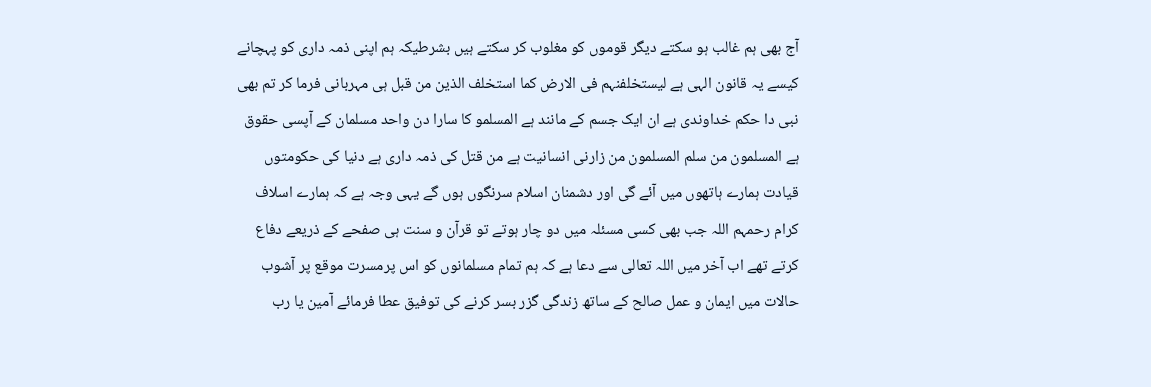آج بھی ہم غالب ہو سکتے دیگر قوموں کو مغلوب کر سکتے ہیں بشرطیکہ ہم اپنی ذمہ داری کو پہچانے کیسے یہ قانون الہی ہے لیستخلفنہم فی الارض کما استخلف الذین من قبل ہی مہربانی فرما کر تم بھی نبی دا حکم خداوندی ہے ان ایک جسم کے مانند ہے المسلمو کا سارا دن واحد مسلمان کے آپسی حقوق ہے المسلمون من سلم المسلمون من زارنی انسانیت ہے من قتل کی ذمہ داری ہے دنیا کی حکومتوں قیادت ہمارے ہاتھوں میں آئے گی اور دشمنان اسلام سرنگوں ہوں گے یہی وجہ ہے کہ ہمارے اسلاف کرام رحمہم اللہ جب بھی کسی مسئلہ میں دو چار ہوتے تو قرآن و سنت ہی صفحے کے ذریعے دفاع کرتے تھے اب آخر میں اللہ تعالی سے دعا ہے کہ ہم تمام مسلمانوں کو اس پرمسرت موقع پر آشوب حالات میں ایمان و عمل صالح کے ساتھ زندگی گزر بسر کرنے کی توفیق عطا فرمائے آمین یا رب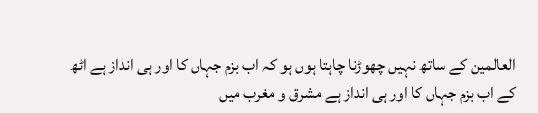العالمین کے ساتھ نہیں چھوڑنا چاہتا ہوں ہو کہ اب بزم جہاں کا اور ہی انداز ہے اٹھ کے اب بزم جہاں کا اور ہی انداز ہے مشرق و مغرب میں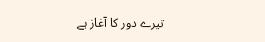تیرے دور کا آغاز ہے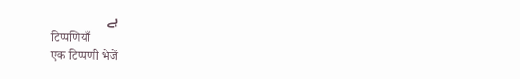ہے
टिप्पणियाँ
एक टिप्पणी भेजें